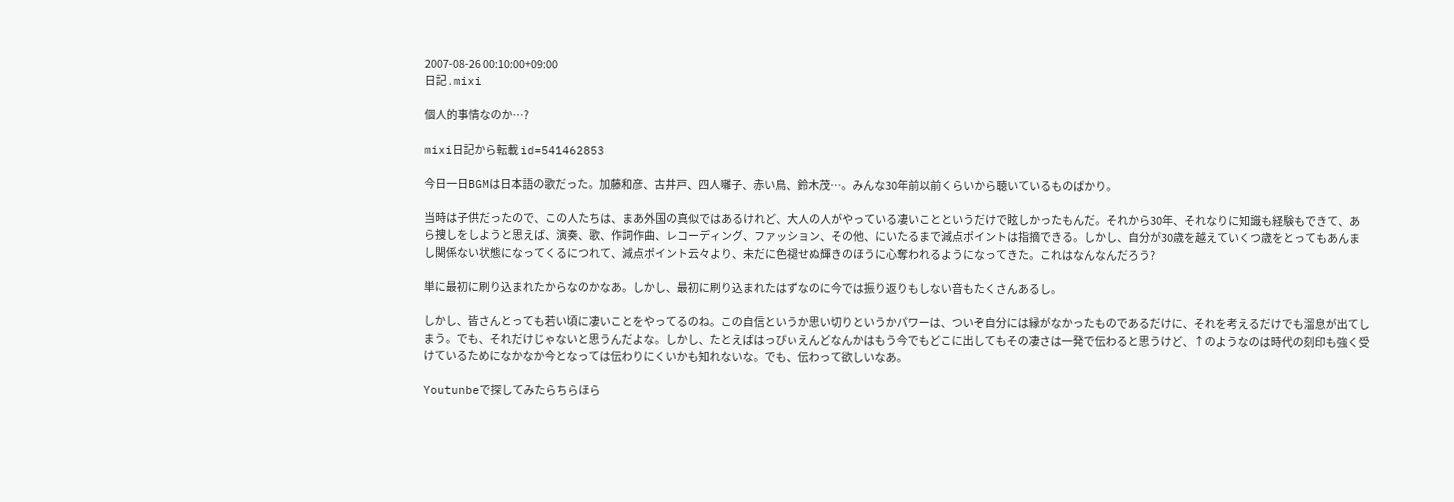2007-08-26 00:10:00+09:00
日記 . mixi

個人的事情なのか…?

mixi日記から転載 id=541462853

今日一日BGMは日本語の歌だった。加藤和彦、古井戸、四人囃子、赤い鳥、鈴木茂…。みんな30年前以前くらいから聴いているものばかり。

当時は子供だったので、この人たちは、まあ外国の真似ではあるけれど、大人の人がやっている凄いことというだけで眩しかったもんだ。それから30年、それなりに知識も経験もできて、あら捜しをしようと思えば、演奏、歌、作詞作曲、レコーディング、ファッション、その他、にいたるまで減点ポイントは指摘できる。しかし、自分が30歳を越えていくつ歳をとってもあんまし関係ない状態になってくるにつれて、減点ポイント云々より、未だに色褪せぬ輝きのほうに心奪われるようになってきた。これはなんなんだろう?

単に最初に刷り込まれたからなのかなあ。しかし、最初に刷り込まれたはずなのに今では振り返りもしない音もたくさんあるし。

しかし、皆さんとっても若い頃に凄いことをやってるのね。この自信というか思い切りというかパワーは、ついぞ自分には縁がなかったものであるだけに、それを考えるだけでも溜息が出てしまう。でも、それだけじゃないと思うんだよな。しかし、たとえばはっぴぃえんどなんかはもう今でもどこに出してもその凄さは一発で伝わると思うけど、↑のようなのは時代の刻印も強く受けているためになかなか今となっては伝わりにくいかも知れないな。でも、伝わって欲しいなあ。

Youtunbeで探してみたらちらほら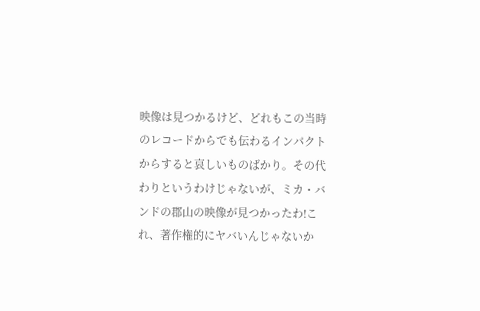映像は見つかるけど、どれもこの当時のレコードからでも伝わるインパクトからすると哀しいものばかり。その代わりというわけじゃないが、ミカ・バンドの郡山の映像が見つかったわ!これ、著作権的にヤバいんじゃないか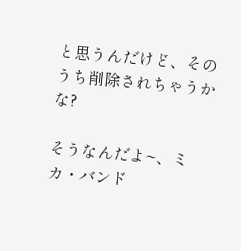と思うんだけど、そのうち削除されちゃうかな?

そうなんだよ~、ミカ・バンド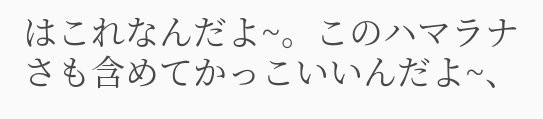はこれなんだよ~。このハマラナさも含めてかっこいいんだよ~、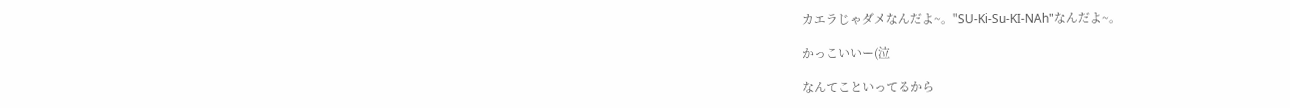カエラじゃダメなんだよ~。"SU-Ki-Su-KI-NAh"なんだよ~。

かっこいいー(泣

なんてこといってるから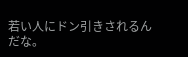若い人にドン引きされるんだな。